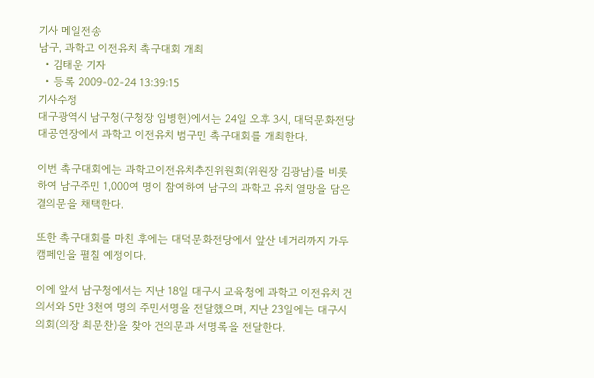기사 메일전송
남구, 과학고 이전유치 촉구대회 개최
  • 김태운 기자
  • 등록 2009-02-24 13:39:15
기사수정
대구광역시 남구청(구청장 임병헌)에서는 24일 오후 3시, 대덕문화전당 대공연장에서 과학고 이전유치 범구민 촉구대회를 개최한다.

이번 촉구대회에는 과학고이전유치추진위원회(위원장 김광남)를 비롯하여 남구주민 1,000여 명이 참여하여 남구의 과학고 유치 열망을 담은 결의문을 채택한다.

또한 촉구대회를 마친 후에는 대덕문화전당에서 앞산 네거리까지 가두캠페인을 펼칠 예정이다.

이에 앞서 남구청에서는 지난 18일 대구시 교육청에 과학고 이전유치 건의서와 5만 3천여 명의 주민서명을 전달했으며, 지난 23일에는 대구시의회(의장 최문찬)을 찾아 건의문과 서명록을 전달한다.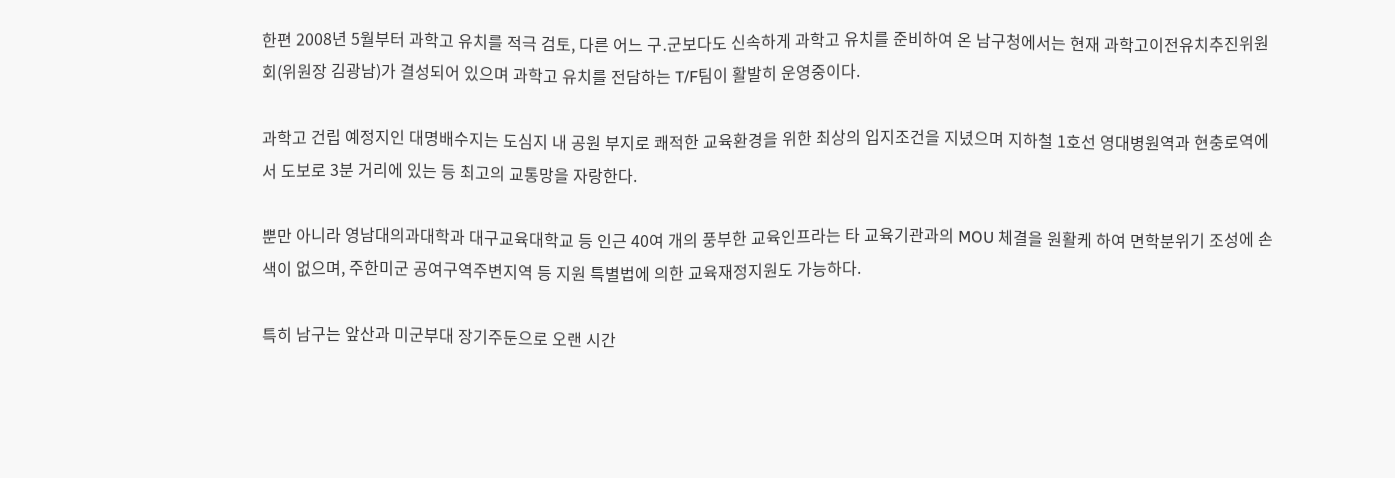한편 2008년 5월부터 과학고 유치를 적극 검토, 다른 어느 구․군보다도 신속하게 과학고 유치를 준비하여 온 남구청에서는 현재 과학고이전유치추진위원회(위원장 김광남)가 결성되어 있으며 과학고 유치를 전담하는 T/F팀이 활발히 운영중이다.

과학고 건립 예정지인 대명배수지는 도심지 내 공원 부지로 쾌적한 교육환경을 위한 최상의 입지조건을 지녔으며 지하철 1호선 영대병원역과 현충로역에서 도보로 3분 거리에 있는 등 최고의 교통망을 자랑한다.

뿐만 아니라 영남대의과대학과 대구교육대학교 등 인근 40여 개의 풍부한 교육인프라는 타 교육기관과의 MOU 체결을 원활케 하여 면학분위기 조성에 손색이 없으며, 주한미군 공여구역주변지역 등 지원 특별법에 의한 교육재정지원도 가능하다.

특히 남구는 앞산과 미군부대 장기주둔으로 오랜 시간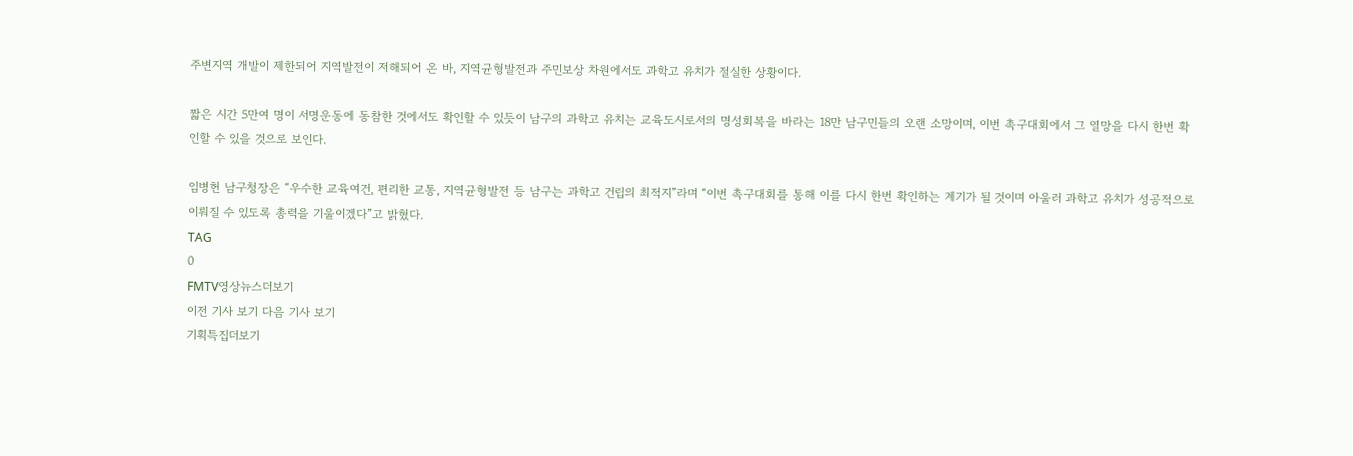주변지역 개발이 제한되어 지역발전이 저해되어 온 바, 지역균형발전과 주민보상 차원에서도 과학고 유치가 절실한 상황이다.

짧은 시간 5만여 명이 서명운동에 동참한 것에서도 확인할 수 있듯이 남구의 과학고 유치는 교육도시로서의 명성회복을 바라는 18만 남구민들의 오랜 소망이며, 이번 촉구대회에서 그 열망을 다시 한번 확인할 수 있을 것으로 보인다.

임병헌 남구청장은 “우수한 교육여건, 편리한 교통, 지역균형발전 등 남구는 과학고 건립의 최적지”라며 “이번 촉구대회를 통해 이를 다시 한번 확인하는 계기가 될 것이며 아울러 과학고 유치가 성공적으로 이뤄질 수 있도록 총력을 기울이겠다”고 밝혔다.
TAG
0
FMTV영상뉴스더보기
이전 기사 보기 다음 기사 보기
기획특집더보기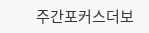주간포커스더보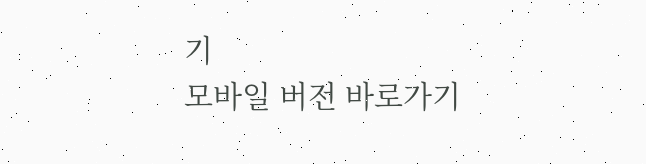기
모바일 버전 바로가기